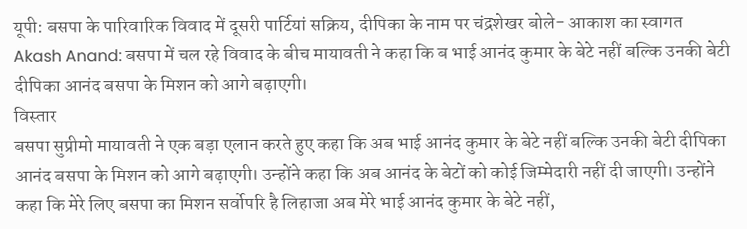यूपी: बसपा के पारिवारिक विवाद में दूसरी पार्टियां सक्रिय, दीपिका के नाम पर चंद्रशेखर बोले- आकाश का स्वागत
Akash Anand: बसपा में चल रहे विवाद के बीच मायावती ने कहा कि ब भाई आनंद कुमार के बेटे नहीं बल्कि उनकी बेटी दीपिका आनंद बसपा के मिशन को आगे बढ़ाएगी।
विस्तार
बसपा सुप्रीमो मायावती ने एक बड़ा एलान करते हुए कहा कि अब भाई आनंद कुमार के बेटे नहीं बल्कि उनकी बेटी दीपिका आनंद बसपा के मिशन को आगे बढ़ाएगी। उन्होंने कहा कि अब आनंद के बेटों को कोई जिम्मेदारी नहीं दी जाएगी। उन्होंने कहा कि मेरे लिए बसपा का मिशन सर्वोपरि है लिहाजा अब मेरे भाई आनंद कुमार के बेटे नहीं,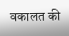वकालत की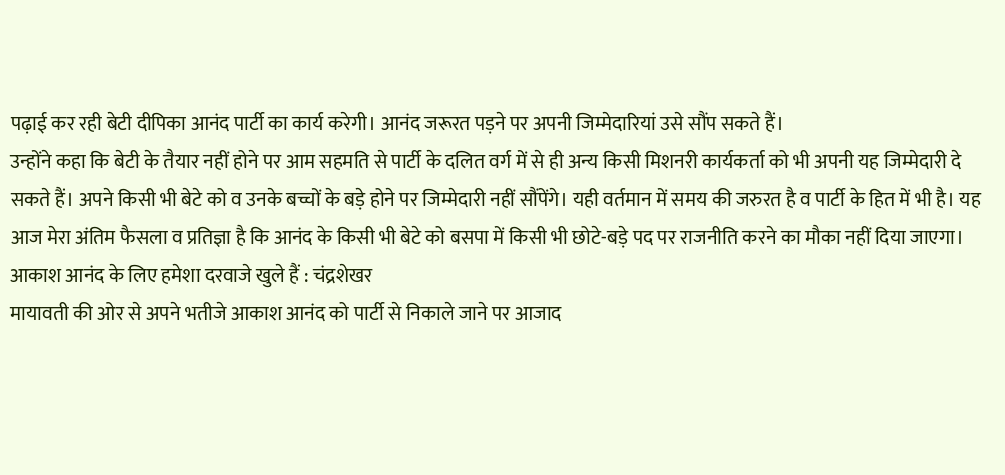पढ़ाई कर रही बेटी दीपिका आनंद पार्टी का कार्य करेगी। आनंद जरूरत पड़ने पर अपनी जिम्मेदारियां उसे सौंप सकते हैं।
उन्होंने कहा कि बेटी के तैयार नहीं होने पर आम सहमति से पार्टी के दलित वर्ग में से ही अन्य किसी मिशनरी कार्यकर्ता को भी अपनी यह जिम्मेदारी दे सकते हैं। अपने किसी भी बेटे को व उनके बच्चों के बड़े होने पर जिम्मेदारी नहीं सौंपेंगे। यही वर्तमान में समय की जरुरत है व पार्टी के हित में भी है। यह आज मेरा अंतिम फैसला व प्रतिज्ञा है कि आनंद के किसी भी बेटे को बसपा में किसी भी छोटे-बड़े पद पर राजनीति करने का मौका नहीं दिया जाएगा।
आकाश आनंद के लिए हमेशा दरवाजे खुले हैं : चंद्रशेखर
मायावती की ओर से अपने भतीजे आकाश आनंद को पार्टी से निकाले जाने पर आजाद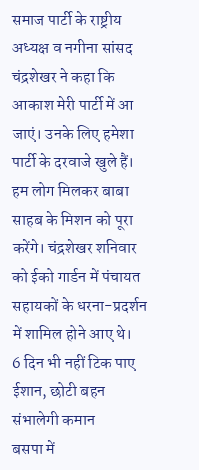समाज पार्टी के राष्ट्रीय अध्यक्ष व नगीना सांसद चंद्रशेखर ने कहा कि आकाश मेरी पार्टी में आ जाएं। उनके लिए हमेशा पार्टी के दरवाजे खुले हैं। हम लोग मिलकर बाबा साहब के मिशन को पूरा करेंगे। चंद्रशेखर शनिवार को ईको गार्डन में पंचायत सहायकों के धरना-प्रदर्शन में शामिल होने आए थे।
6 दिन भी नहीं टिक पाए ईशान, छोटी बहन संभालेगी कमान
बसपा में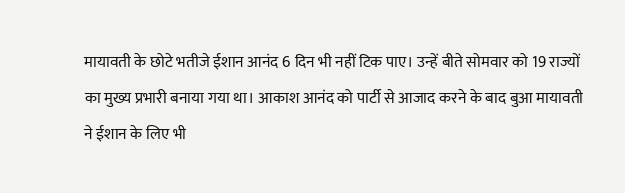मायावती के छोटे भतीजे ईशान आनंद 6 दिन भी नहीं टिक पाए। उन्हें बीते सोमवार को 19 राज्यों का मुख्य प्रभारी बनाया गया था। आकाश आनंद को पार्टी से आजाद करने के बाद बुआ मायावती ने ईशान के लिए भी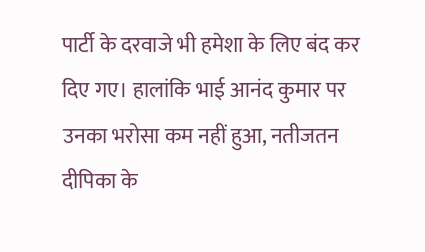पार्टी के दरवाजे भी हमेशा के लिए बंद कर दिए गए। हालांकि भाई आनंद कुमार पर उनका भरोसा कम नहीं हुआ, नतीजतन दीपिका के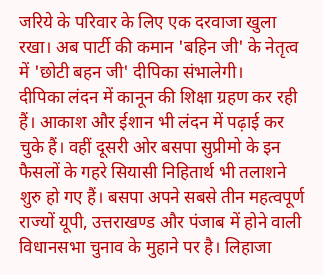जरिये के परिवार के लिए एक दरवाजा खुला रखा। अब पार्टी की कमान 'बहिन जी' के नेतृत्व में 'छोटी बहन जी' दीपिका संभालेगी।
दीपिका लंदन में कानून की शिक्षा ग्रहण कर रही हैं। आकाश और ईशान भी लंदन में पढ़ाई कर चुके हैं। वहीं दूसरी ओर बसपा सुप्रीमो के इन फैसलों के गहरे सियासी निहितार्थ भी तलाशने शुरु हो गए हैं। बसपा अपने सबसे तीन महत्वपूर्ण राज्यों यूपी, उत्तराखण्ड और पंजाब में होने वाली विधानसभा चुनाव के मुहाने पर है। लिहाजा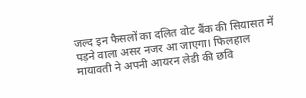जल्द इन फैसलों का दलित वोट बैंक की सियासत में पड़ने वाला असर नजर आ जाएगा। फिलहाल मायावती ने अपनी आयरन लेडी की छवि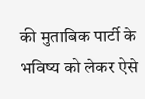की मुताबिक पार्टी के भविष्य को लेकर ऐसे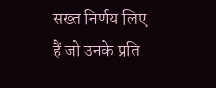सख्त निर्णय लिए हैं जो उनके प्रति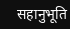सहानुभूति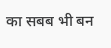का सबब भी बन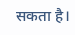सकता है।